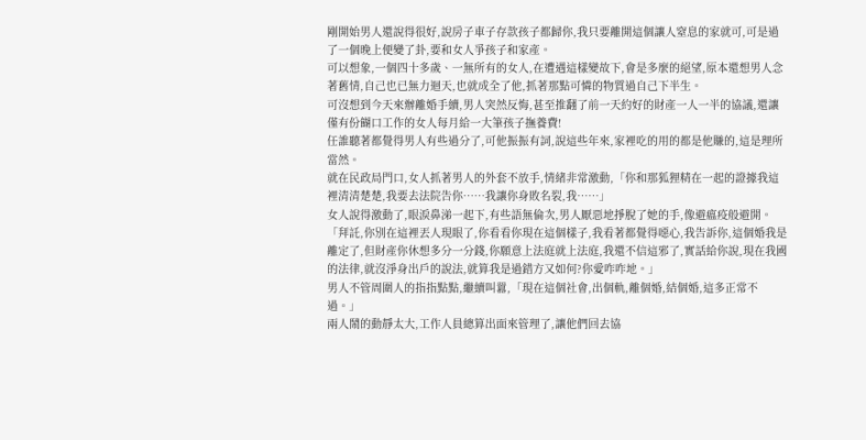剛開始男人還說得很好,說房子車子存款孩子都歸你,我只要離開這個讓人窒息的家就可,可是過了一個晚上便變了卦,要和女人爭孩子和家產。
可以想象,一個四十多歲、一無所有的女人,在遭遇這樣變故下,會是多麼的絕望,原本還想男人念著舊情,自己也已無力迴天,也就成全了他,抓著那點可憐的物質過自己下半生。
可沒想到今天來辦離婚手續,男人突然反悔,甚至推翻了前一天約好的財產一人一半的協議,還讓僅有份餬口工作的女人每月給一大筆孩子撫養費!
任誰聽著都覺得男人有些過分了,可他振振有詞,說這些年來,家裡吃的用的都是他賺的,這是理所當然。
就在民政局門口,女人抓著男人的外套不放手,情緒非常激動,「你和那狐狸精在一起的證據我這裡清清楚楚,我要去法院告你……我讓你身敗名裂,我……」
女人說得激動了,眼淚鼻涕一起下,有些語無倫次,男人厭惡地掙脫了她的手,像避瘟疫般避開。
「拜託,你別在這裡丟人現眼了,你看看你現在這個樣子,我看著都覺得噁心,我告訴你,這個婚我是離定了,但財產你休想多分一分錢,你願意上法庭就上法庭,我還不信這邪了,實話給你說,現在我國的法律,就沒淨身出戶的說法,就算我是過錯方又如何?你愛咋咋地。」
男人不管周圍人的指指點點,繼續叫囂,「現在這個社會,出個軌,離個婚,結個婚,這多正常不過。」
兩人鬧的動靜太大,工作人員總算出面來管理了,讓他們回去協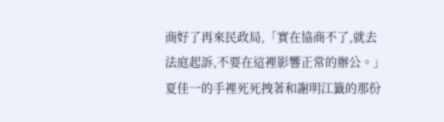商好了再來民政局,「實在協商不了,就去法庭起訴,不要在這裡影響正常的辦公。」
夏佳一的手裡死死拽著和謝明江籤的那份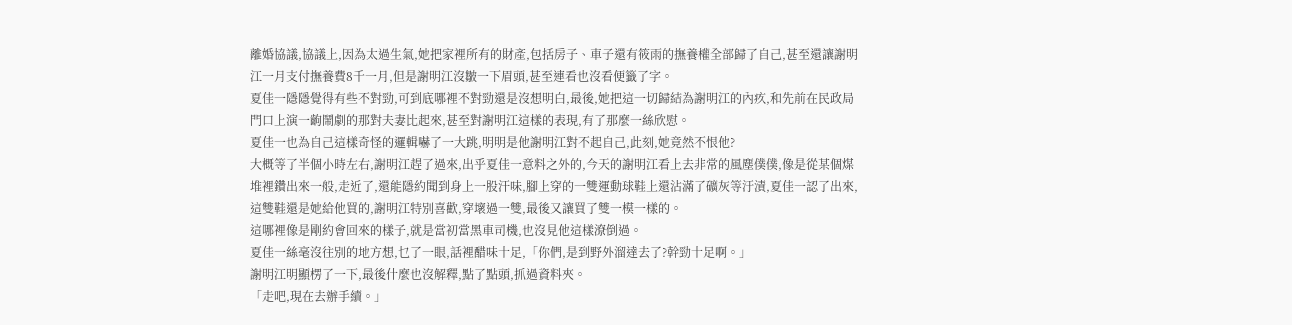離婚協議,協議上,因為太過生氣,她把家裡所有的財產,包括房子、車子還有筱雨的撫養權全部歸了自己,甚至還讓謝明江一月支付撫養費8千一月,但是謝明江沒皺一下眉頭,甚至連看也沒看便籤了字。
夏佳一隱隱覺得有些不對勁,可到底哪裡不對勁還是沒想明白,最後,她把這一切歸結為謝明江的內疚,和先前在民政局門口上演一齣鬧劇的那對夫妻比起來,甚至對謝明江這樣的表現,有了那麼一絲欣慰。
夏佳一也為自己這樣奇怪的邏輯嚇了一大跳,明明是他謝明江對不起自己,此刻,她竟然不恨他?
大概等了半個小時左右,謝明江趕了過來,出乎夏佳一意料之外的,今天的謝明江看上去非常的風塵僕僕,像是從某個煤堆裡鑽出來一般,走近了,還能隱約聞到身上一股汗味,腳上穿的一雙運動球鞋上還沾滿了礦灰等汙漬,夏佳一認了出來,這雙鞋還是她給他買的,謝明江特別喜歡,穿壞過一雙,最後又讓買了雙一模一樣的。
這哪裡像是剛約會回來的樣子,就是當初當黑車司機,也沒見他這樣潦倒過。
夏佳一絲毫沒往別的地方想,乜了一眼,話裡醋味十足,「你們,是到野外溜達去了?幹勁十足啊。」
謝明江明顯楞了一下,最後什麼也沒解釋,點了點頭,抓過資料夾。
「走吧,現在去辦手續。」